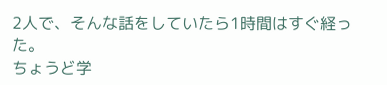2人で、そんな話をしていたら1時間はすぐ経った。
ちょうど学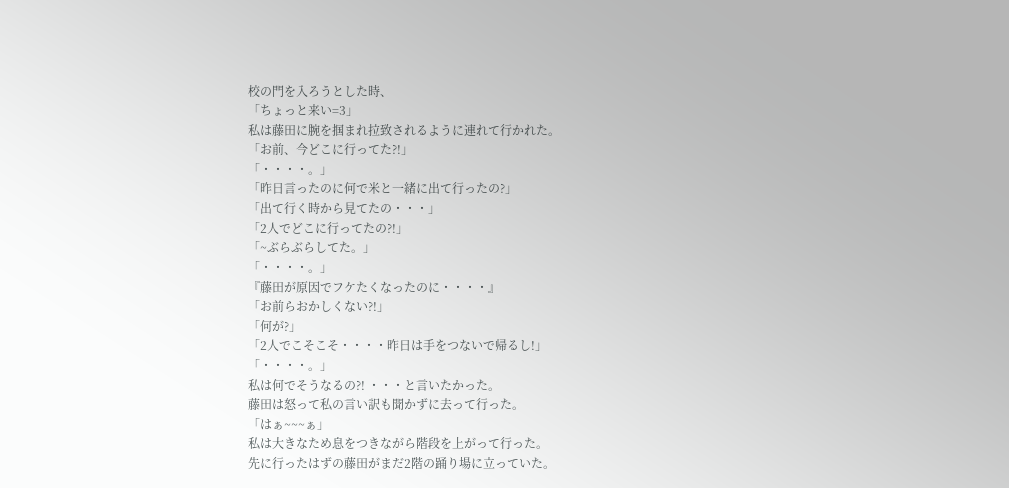校の門を入ろうとした時、
「ちょっと来い=3」
私は藤田に腕を掴まれ拉致されるように連れて行かれた。
「お前、今どこに行ってた?!」
「・・・・。」
「昨日言ったのに何で米と一緒に出て行ったの?」
「出て行く時から見てたの・・・」
「2人でどこに行ってたの?!」
「~ぶらぶらしてた。」
「・・・・。」
『藤田が原因でフケたくなったのに・・・・』
「お前らおかしくない?!」
「何が?」
「2人でこそこそ・・・・昨日は手をつないで帰るし!」
「・・・・。」
私は何でそうなるの?! ・・・と言いたかった。
藤田は怒って私の言い訳も聞かずに去って行った。
「はぁ~~~ぁ」
私は大きなため息をつきながら階段を上がって行った。
先に行ったはずの藤田がまだ2階の踊り場に立っていた。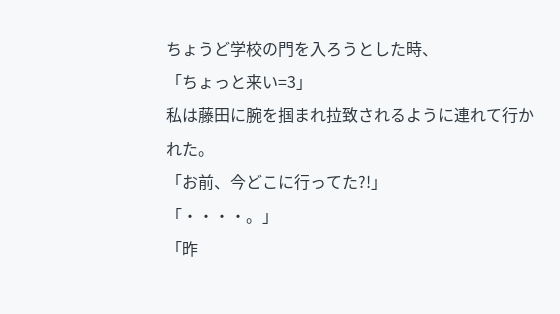ちょうど学校の門を入ろうとした時、
「ちょっと来い=3」
私は藤田に腕を掴まれ拉致されるように連れて行かれた。
「お前、今どこに行ってた?!」
「・・・・。」
「昨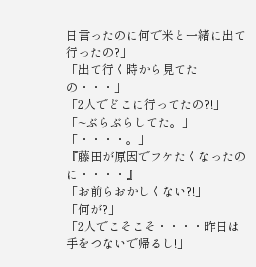日言ったのに何で米と一緒に出て行ったの?」
「出て行く時から見てたの・・・」
「2人でどこに行ってたの?!」
「~ぶらぶらしてた。」
「・・・・。」
『藤田が原因でフケたくなったのに・・・・』
「お前らおかしくない?!」
「何が?」
「2人でこそこそ・・・・昨日は手をつないで帰るし!」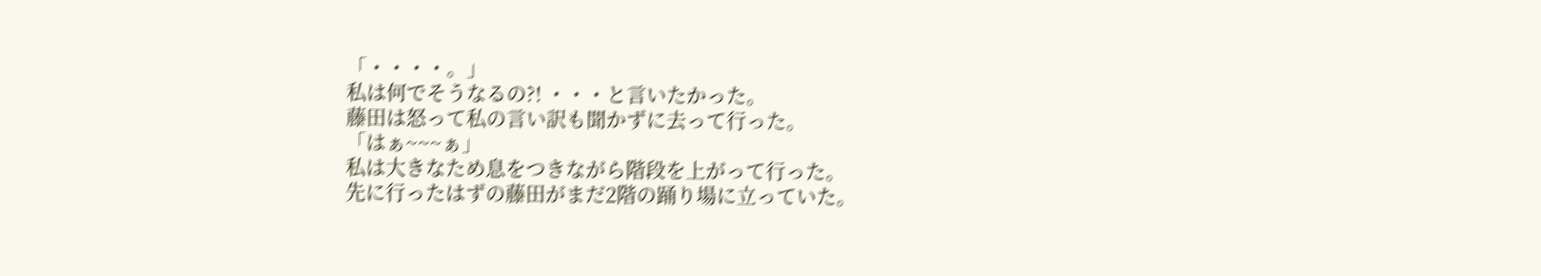「・・・・。」
私は何でそうなるの?! ・・・と言いたかった。
藤田は怒って私の言い訳も聞かずに去って行った。
「はぁ~~~ぁ」
私は大きなため息をつきながら階段を上がって行った。
先に行ったはずの藤田がまだ2階の踊り場に立っていた。